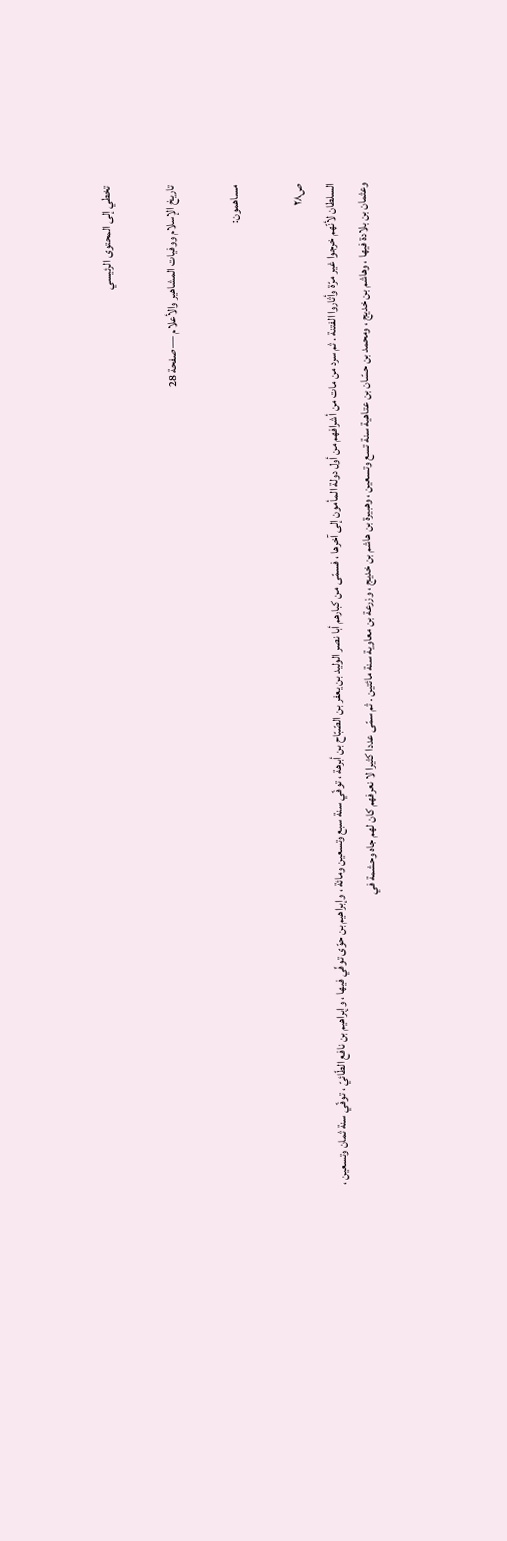تخطي إلى المحتوى الرئيسي

تاريخ الإسلام ووفيات المشاهير والأعلام — صفحة 28

مساهمون:

ص٢٨
السلطان لأنّهم خرجوا غير مرّة وأثاروا الفتنة . ثم سرد من مات من أشرافهم من أول دولة المأمون إلى آخرها ، فسمّى من كبارهم أبا نصر الوليد بن يعفر بن الصّبّاح بن أبرهة ، توفّي سنة سبع وتسعين ومائة ، وإبراهيم بن حوّى توفّي فيها ، وإبراهيم بن نافع الطّائيّ ، توفّي سنة ثمان وتسعين ، وعثمان بن بلادة فيها ، وهاشم بن خديج ، ومحمد بن حسّان بن عتاهية سنة تسع وتسعين ، وهبيرة بن هاشم بن خديج ، وزرعة بن معاوية سنة مائتين . ثم سمّى عددا كثيرا لا نعرفهم كان لهم جاه وحشمة في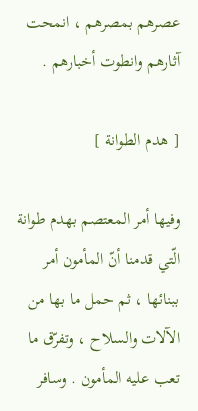عصرهم بمصرهم ، انمحت آثارهم وانطوت أخبارهم .

[ هدم الطوانة ]

وفيها أمر المعتصم بهدم طوانة الّتي قدمنا أنّ المأمون أمر ببنائها ، ثم حمل ما بها من الآلات والسلاح ، وتفرّق ما تعب عليه المأمون . وسافر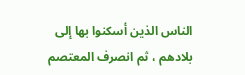الناس الذين أسكنوا بها إلى بلادهم ، ثم انصرف المعتصم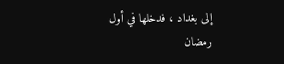إلى بغداد ، فدخلها في أول رمضان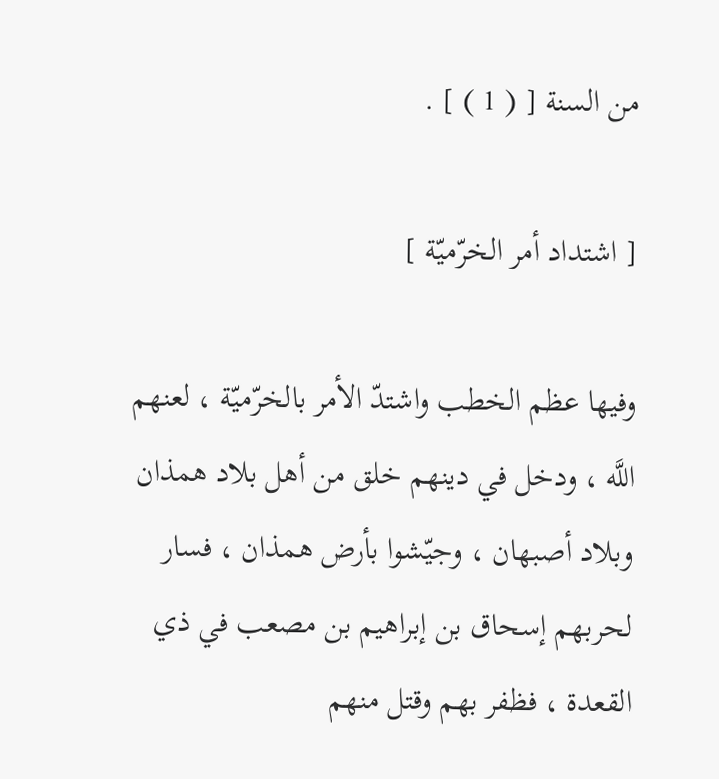من السنة [ ( 1 ) ] .

[ اشتداد أمر الخرّميّة ]

وفيها عظم الخطب واشتدّ الأمر بالخرّميّة ، لعنهم اللَّه ، ودخل في دينهم خلق من أهل بلاد همذان وبلاد أصبهان ، وجيّشوا بأرض همذان ، فسار لحربهم إسحاق بن إبراهيم بن مصعب في ذي القعدة ، فظفر بهم وقتل منهم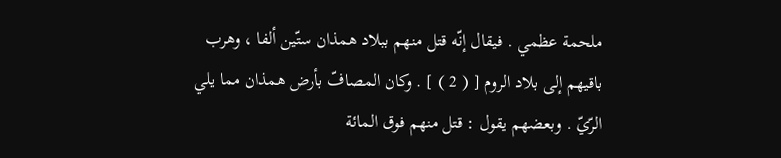ملحمة عظمي . فيقال إنّه قتل منهم ببلاد همذان ستّين ألفا ، وهرب باقيهم إلى بلاد الروم [ ( 2 ) ] . وكان المصافّ بأرض همذان مما يلي الرّيّ . وبعضهم يقول : قتل منهم فوق المائة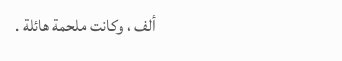ألف ، وكانت ملحمة هائلة .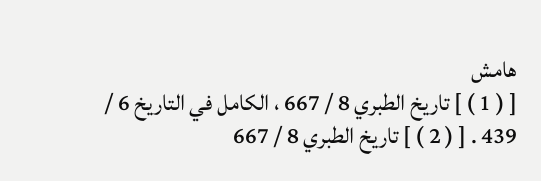هامش
[ ( 1 ) ] تاريخ الطبري 8 / 667 ، الكامل في التاريخ 6 / 439 . [ ( 2 ) ] تاريخ الطبري 8 / 667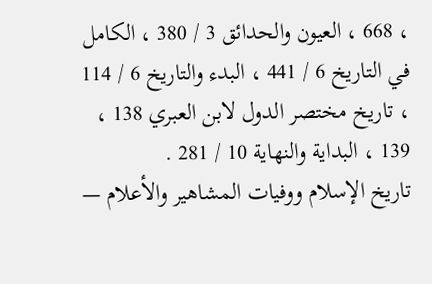، 668 ، العيون والحدائق 3 / 380 ، الكامل في التاريخ 6 / 441 ، البدء والتاريخ 6 / 114 ، تاريخ مختصر الدول لابن العبري 138 ، 139 ، البداية والنهاية 10 / 281 .
تاريخ الإسلام ووفيات المشاهير والأعلام —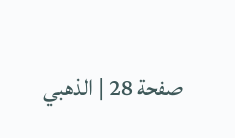صفحة 28 | الذهبي